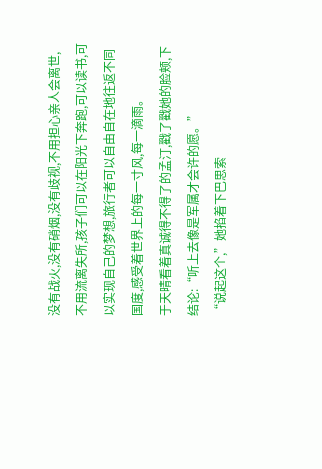没有战火,没有硝烟,没有歧视,不用担心亲人会离世,不用流离失所,孩子们可以在阳光下奔跑,可以读书,可以实现自己的梦想,旅行者可以自由自在地往返不同国度,感受着世界上的每一寸风,每一滴雨。
于天晴看着真诚得不得了的孟汀,戳了戳她的脸颊,下结论:“听上去像是军属才会许的愿。”
“说起这个,”她掐着下巴思索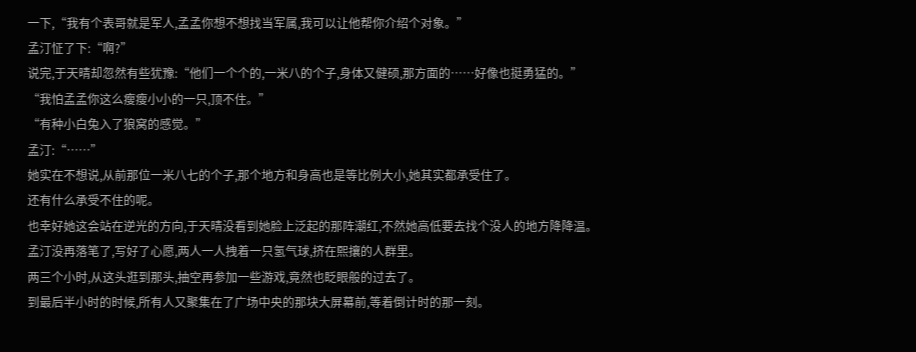一下,“我有个表哥就是军人,孟孟你想不想找当军属,我可以让他帮你介绍个对象。”
孟汀怔了下:“啊?”
说完,于天晴却忽然有些犹豫:“他们一个个的,一米八的个子,身体又健硕,那方面的……好像也挺勇猛的。”
“我怕孟孟你这么瘦瘦小小的一只,顶不住。”
“有种小白兔入了狼窝的感觉。”
孟汀:“……”
她实在不想说,从前那位一米八七的个子,那个地方和身高也是等比例大小,她其实都承受住了。
还有什么承受不住的呢。
也幸好她这会站在逆光的方向,于天晴没看到她脸上泛起的那阵潮红,不然她高低要去找个没人的地方降降温。
孟汀没再落笔了,写好了心愿,两人一人拽着一只氢气球,挤在熙攘的人群里。
两三个小时,从这头逛到那头,抽空再参加一些游戏,竟然也眨眼般的过去了。
到最后半小时的时候,所有人又聚集在了广场中央的那块大屏幕前,等着倒计时的那一刻。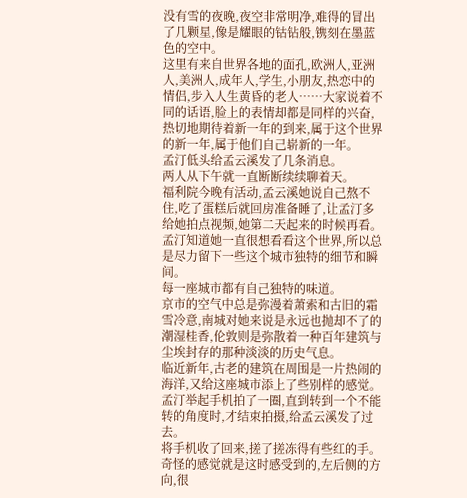没有雪的夜晚,夜空非常明净,难得的冒出了几颗星,像是耀眼的钴钻般,镌刻在墨蓝色的空中。
这里有来自世界各地的面孔,欧洲人,亚洲人,美洲人,成年人,学生,小朋友,热恋中的情侣,步入人生黄昏的老人……大家说着不同的话语,脸上的表情却都是同样的兴奋,热切地期待着新一年的到来,属于这个世界的新一年,属于他们自己崭新的一年。
孟汀低头给孟云溪发了几条消息。
两人从下午就一直断断续续聊着天。
福利院今晚有活动,孟云溪她说自己熬不住,吃了蛋糕后就回房准备睡了,让孟汀多给她拍点视频,她第二天起来的时候再看。
孟汀知道她一直很想看看这个世界,所以总是尽力留下一些这个城市独特的细节和瞬间。
每一座城市都有自己独特的味道。
京市的空气中总是弥漫着萧索和古旧的霜雪冷意,南城对她来说是永远也抛却不了的潮湿桂香,伦敦则是弥散着一种百年建筑与尘埃封存的那种淡淡的历史气息。
临近新年,古老的建筑在周围是一片热闹的海洋,又给这座城市添上了些别样的感觉。孟汀举起手机拍了一圈,直到转到一个不能转的角度时,才结束拍摄,给孟云溪发了过去。
将手机收了回来,搓了搓冻得有些红的手。
奇怪的感觉就是这时感受到的,左后侧的方向,很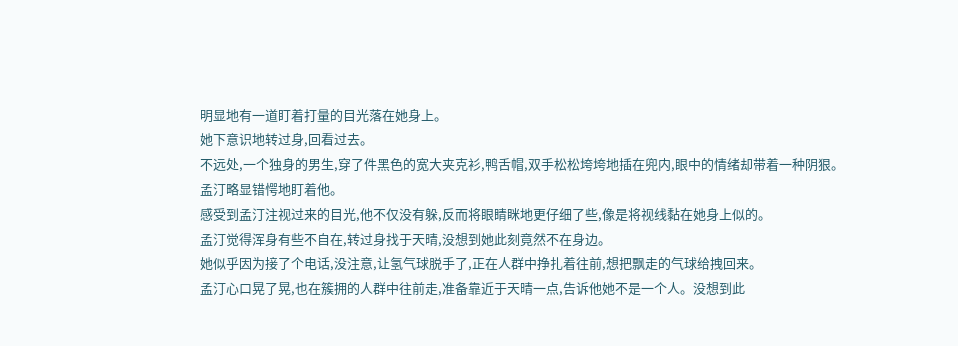明显地有一道盯着打量的目光落在她身上。
她下意识地转过身,回看过去。
不远处,一个独身的男生,穿了件黑色的宽大夹克衫,鸭舌帽,双手松松垮垮地插在兜内,眼中的情绪却带着一种阴狠。
孟汀略显错愕地盯着他。
感受到孟汀注视过来的目光,他不仅没有躲,反而将眼睛眯地更仔细了些,像是将视线黏在她身上似的。
孟汀觉得浑身有些不自在,转过身找于天晴,没想到她此刻竟然不在身边。
她似乎因为接了个电话,没注意,让氢气球脱手了,正在人群中挣扎着往前,想把飘走的气球给拽回来。
孟汀心口晃了晃,也在簇拥的人群中往前走,准备靠近于天晴一点,告诉他她不是一个人。没想到此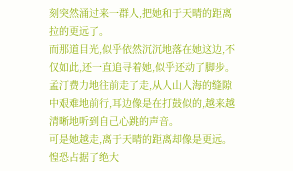刻突然涌过来一群人,把她和于天晴的距离拉的更远了。
而那道目光,似乎依然沉沉地落在她这边,不仅如此,还一直追寻着她,似乎还动了脚步。
孟汀费力地往前走了走,从人山人海的缝隙中艰难地前行,耳边像是在打鼓似的,越来越清晰地听到自己心跳的声音。
可是她越走,离于天晴的距离却像是更远。惶恐占据了绝大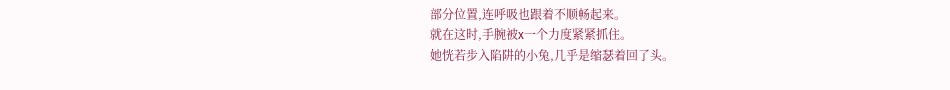部分位置,连呼吸也跟着不顺畅起来。
就在这时,手腕被x一个力度紧紧抓住。
她恍若步入陷阱的小兔,几乎是缩瑟着回了头。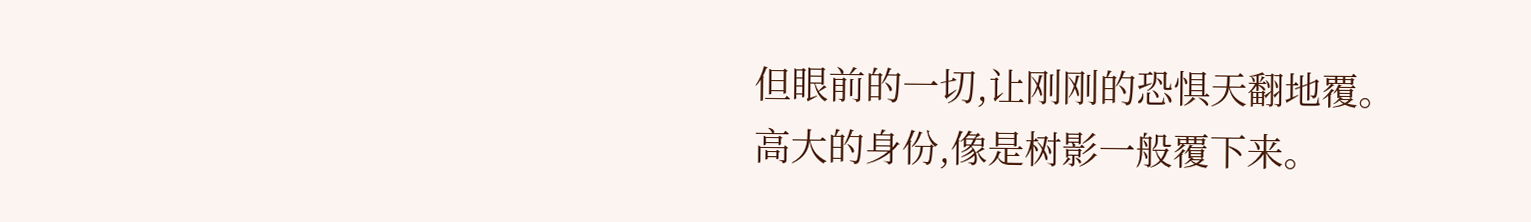但眼前的一切,让刚刚的恐惧天翻地覆。
高大的身份,像是树影一般覆下来。